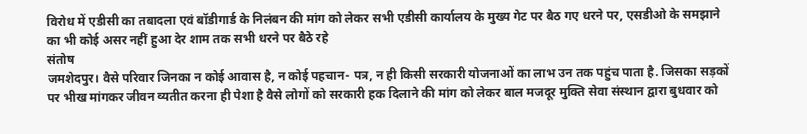विरोध में एडीसी का तबादला एवं बॉडीगार्ड के निलंबन की मांग को लेकर सभी एडीसी कार्यालय के मुख्य गेट पर बैठ गए धरने पर, एसडीओ के समझाने का भी कोई असर नहीं हुआ देर शाम तक सभी धरने पर बैठे रहे
संतोष
जमशेदपुर। वैसे परिवार जिनका न कोई आवास है, न कोई पहचान- पत्र, न ही किसी सरकारी योजनाओं का लाभ उन तक पहुंच पाता है. जिसका सड़कों पर भीख मांगकर जीवन व्यतीत करना ही पेशा है वैसे लोगों को सरकारी हक दिलाने की मांग को लेकर बाल मजदूर मुक्ति सेवा संस्थान द्वारा बुधवार को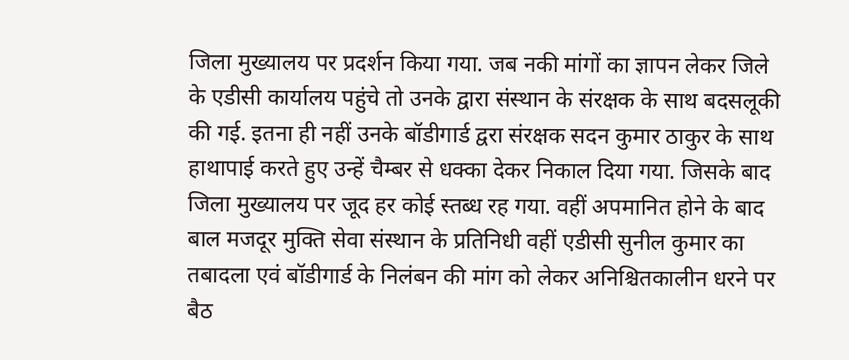जिला मुख्यालय पर प्रदर्शन किया गया. जब नकी मांगों का ज्ञापन लेकर जिले के एडीसी कार्यालय पहुंचे तो उनके द्वारा संस्थान के संरक्षक के साथ बदसलूकी की गई. इतना ही नहीं उनके बॉडीगार्ड द्वरा संरक्षक सदन कुमार ठाकुर के साथ हाथापाई करते हुए उन्हें चैम्बर से धक्का देकर निकाल दिया गया. जिसके बाद जिला मुख्यालय पर जूद हर कोई स्तब्ध रह गया. वहीं अपमानित होने के बाद बाल मजदूर मुक्ति सेवा संस्थान के प्रतिनिधी वहीं एडीसी सुनील कुमार का तबादला एवं बॉडीगार्ड के निलंबन की मांग को लेकर अनिश्चितकालीन धरने पर बैठ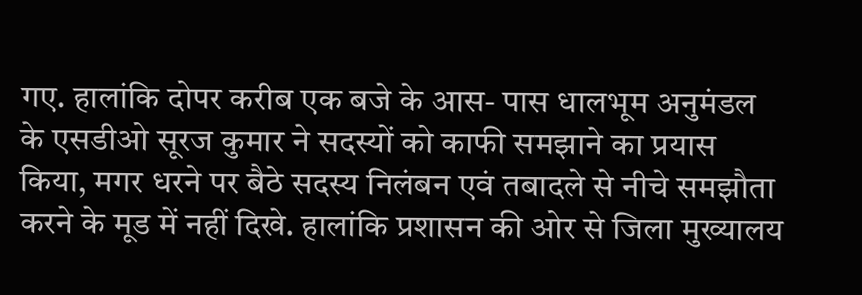गए. हालांकि दोपर करीब एक बजे के आस- पास धालभूम अनुमंडल के एसडीओ सूरज कुमार ने सदस्यों को काफी समझाने का प्रयास किया, मगर धरने पर बैठे सदस्य निलंबन एवं तबादले से नीचे समझौता करने के मूड में नहीं दिखे. हालांकि प्रशासन की ओर से जिला मुख्यालय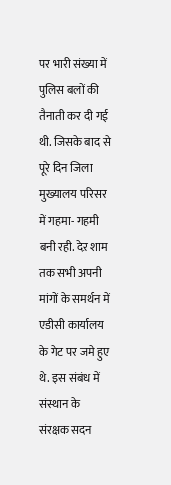पर भारी संख्या में पुलिस बलों की तैनाती कर दी गई थी. जिसके बाद से पूरे दिन जिला मुख्यालय परिसर में गहमा- गहमी बनी रही. देऱ शाम तक सभी अपनी मांगों के समर्थन में एडीसी कार्यालय के गेट पर जमे हुए थे. इस संबंध में संस्थान के संरक्षक सदन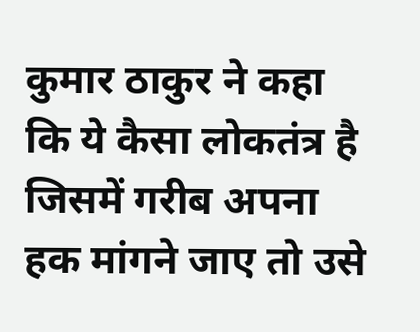कुमार ठाकुर ने कहा कि ये कैसा लोकतंत्र है जिसमें गरीब अपना हक मांगने जाए तो उसे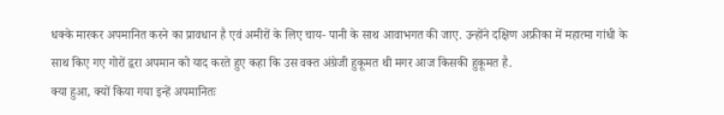धक्के मारकर अपमानित करने का प्रावधान है एवं अमीरों के लिए चाय- पानी के साथ आवाभगत की जाए. उन्होंने दक्षिण अफ्रीका में महात्मा गांधी के साथ किए गए गोरों द्वरा अपमान को याद करते हुए कहा कि उस वक्त अंग्रेजी हुकूमत थी मगर आज किसकी हुकूमत है.
क्या हुआ, क्यों किया गया इन्हें अपमानितः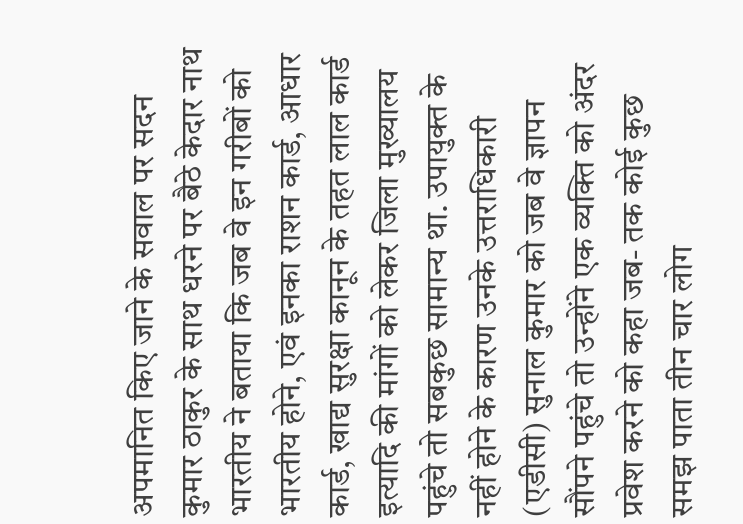अपमानित किए जाने के सवाल पर सदन कुमार ठाकुर के साथ धरने पर बैठे केदार नाथ भारतीय ने बताया कि जब वे इन गरीबों को भारतीय होने, एवं इनका राशन कार्ड, आधार कार्ड, खाद्य सुरक्षा कानून के तहत लाल कार्ड इत्यादि की मांगों को लेकर जिला मुख्यालय पहुंचे तो सबकुछ सामान्य था. उपायुक्त के नहीं होने के कारण उनके उत्तराधिकारी (एडीसी) सुनाल कुमार को जब वे ज्ञापन सौंपने पहुंचे तो उन्होंने एक व्यक्ति को अंदर प्रवेश करने को कहा जब- तक कोई कुछ समझ पाता तीन चार लोग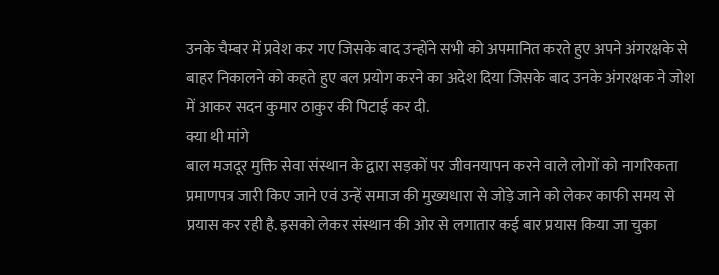उनके चैम्बर में प्रवेश कर गए जिसके बाद उन्होंने सभी को अपमानित करते हुए अपने अंगरक्षके से बाहर निकालने को कहते हुए बल प्रयोग करने का अदेश दिया जिसके बाद उनके अंगरक्षक ने जोश में आकर सदन कुमार ठाकुर की पिटाई कर दी.
क्या थी मांगे
बाल मजदूर मुक्ति सेवा संस्थान के द्वारा सड़कों पर जीवनयापन करने वाले लोगों को नागरिकता प्रमाणपत्र जारी किए जाने एवं उन्हें समाज की मुख्यधारा से जोड़े जाने को लेकर काफी समय से प्रयास कर रही है. इसको लेकर संस्थान की ओर से लगातार कई बार प्रयास किया जा चुका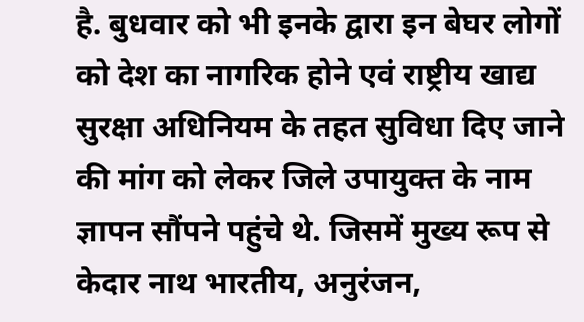है. बुधवार को भी इनके द्वारा इन बेघर लोगों को देश का नागरिक होने एवं राष्ट्रीय खाद्य सुरक्षा अधिनियम के तहत सुविधा दिए जाने की मांग को लेकर जिले उपायुक्त के नाम ज्ञापन सौंपने पहुंचे थे. जिसमें मुख्य रूप से केदार नाथ भारतीय, अनुरंजन,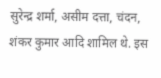सुरेन्द्र शर्मा, असीम दत्ता, चंदन, शंकर कुमार आदि शामिल थे. इस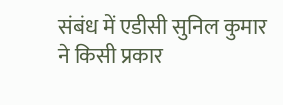संबंध में एडीसी सुनिल कुमार ने किसी प्रकार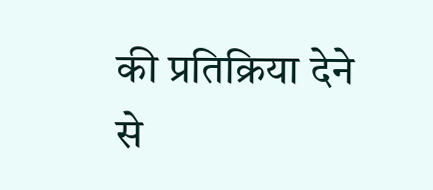की प्रतिक्रिया देने से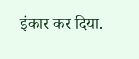इंकार कर दिया.